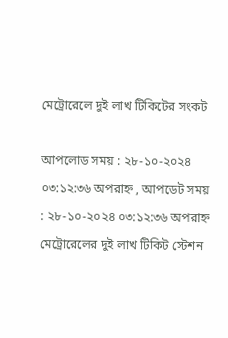মেট্রোরেলে দুই লাখ টিকিটের সংকট

আপলোড সময় : ২৮-১০-২০২৪ ০৩:১২:৩৬ অপরাহ্ন , আপডেট সময় : ২৮-১০-২০২৪ ০৩:১২:৩৬ অপরাহ্ন
মেট্রোরেলের দুই লাখ টিকিট স্টেশন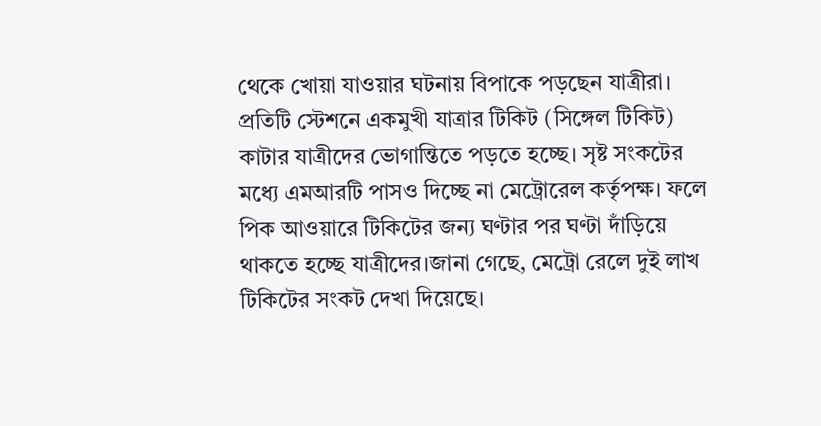থেকে খোয়া যাওয়ার ঘটনায় বিপাকে পড়ছেন যাত্রীরা। প্রতিটি স্টেশনে একমুখী যাত্রার টিকিট (সিঙ্গেল টিকিট) কাটার যাত্রীদের ভোগান্তিতে পড়তে হচ্ছে। সৃষ্ট সংকটের মধ্যে এমআরটি পাসও দিচ্ছে না মেট্রোরেল কর্তৃপক্ষ। ফলে পিক আওয়ারে টিকিটের জন্য ঘণ্টার পর ঘণ্টা দাঁড়িয়ে থাকতে হচ্ছে যাত্রীদের।জানা গেছে, মেট্রো রেলে দুই লাখ টিকিটের সংকট দেখা দিয়েছে।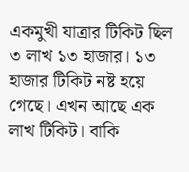একমুখী যাত্রার টিকিট ছিল ৩ লাখ ১৩ হাজার। ১৩ হাজার টিকিট নষ্ট হয়ে গেছে। এখন আছে এক লাখ টিকিট। বাকি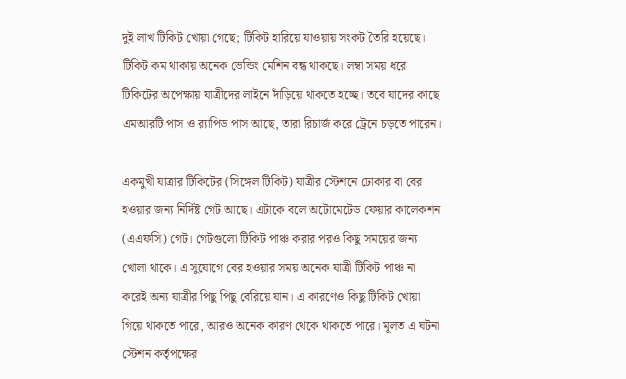দুই লাখ টিকিট খোয়া গেছে; টিকিট হারিয়ে যাওয়ায় সংকট তৈরি হয়েছে। টিকিট কম থাকায় অনেক ভেন্ডিং মেশিন বন্ধ থাকছে। লম্বা সময় ধরে টিকিটের অপেক্ষায় যাত্রীদের লাইনে দাঁড়িয়ে থাকতে হচ্ছে। তবে যাদের কাছে এমআরটি পাস ও র‌্যাপিড পাস আছে, তারা রিচার্জ করে ট্রেনে চড়তে পারেন।

একমুখী যাত্রার টিকিটের (সিঙ্গেল টিকিট) যাত্রীর স্টেশনে ঢোকার বা বের হওয়ার জন্য নির্দিষ্ট গেট আছে। এটাকে বলে অটোমেটেড ফেয়ার কালেকশন (এএফসি) গেট। গেটগুলো টিকিট পাঞ্চ করার পরও কিছু সময়ের জন্য খোলা থাকে। এ সুযোগে বের হওয়ার সময় অনেক যাত্রী টিকিট পাঞ্চ না করেই অন্য যাত্রীর পিছু পিছু বেরিয়ে যান। এ কারণেও কিছু টিকিট খোয়া গিয়ে থাকতে পারে, আরও অনেক কারণ থেকে থাকতে পারে। মূলত এ ঘটনা স্টেশন কর্তৃপক্ষের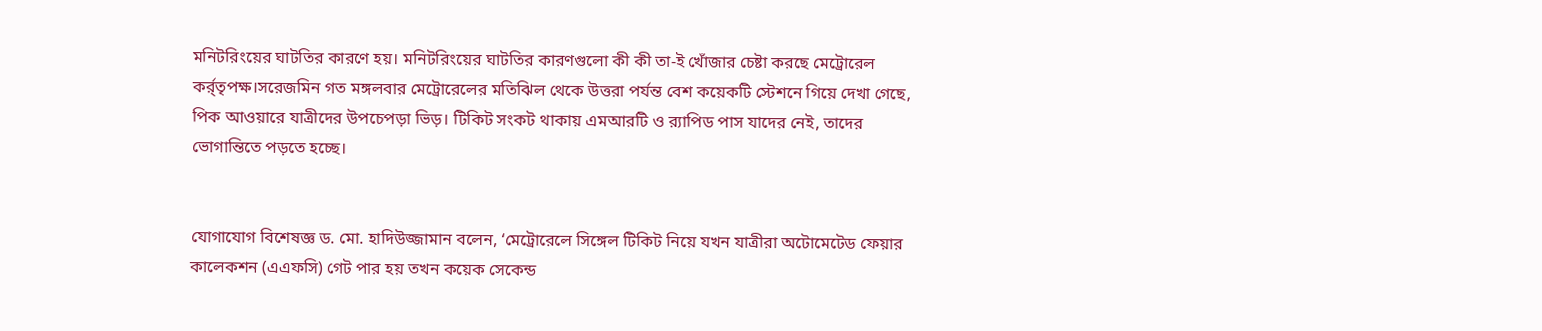মনিটরিংয়ের ঘাটতির কারণে হয়। মনিটরিংয়ের ঘাটতির কারণগুলো কী কী তা-ই খোঁজার চেষ্টা করছে মেট্রোরেল কর্র্তৃপক্ষ।সরেজমিন গত মঙ্গলবার মেট্রোরেলের মতিঝিল থেকে উত্তরা পর্যন্ত বেশ কয়েকটি স্টেশনে গিয়ে দেখা গেছে, পিক আওয়ারে যাত্রীদের উপচেপড়া ভিড়। টিকিট সংকট থাকায় এমআরটি ও র‌্যাপিড পাস যাদের নেই, তাদের ভোগান্তিতে পড়তে হচ্ছে।


যোগাযোগ বিশেষজ্ঞ ড. মো. হাদিউজ্জামান বলেন, ‘মেট্রোরেলে সিঙ্গেল টিকিট নিয়ে যখন যাত্রীরা অটোমেটেড ফেয়ার কালেকশন (এএফসি) গেট পার হয় তখন কয়েক সেকেন্ড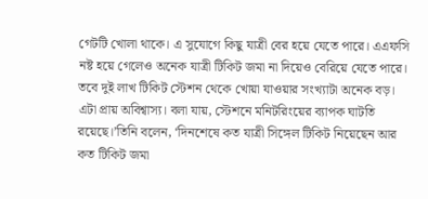গেটটি খোলা থাকে। এ সুযোগে কিছু যাত্রী বের হয়ে যেতে পারে। এএফসি নষ্ট হয়ে গেলেও অনেক যাত্রী টিকিট জমা না দিয়েও বেরিয়ে যেতে পারে। তবে দুই লাখ টিকিট স্টেশন থেকে খোয়া যাওয়ার সংখ্যাটা অনেক বড়। এটা প্রায় অবিশ্বাস্য। বলা যায়, স্টেশনে মনিটরিংয়ের ব্যাপক ঘাটতি রয়েছে।’তিনি বলেন, ‘দিনশেষে কত যাত্রী সিঙ্গেল টিকিট নিয়েছেন আর কত টিকিট জমা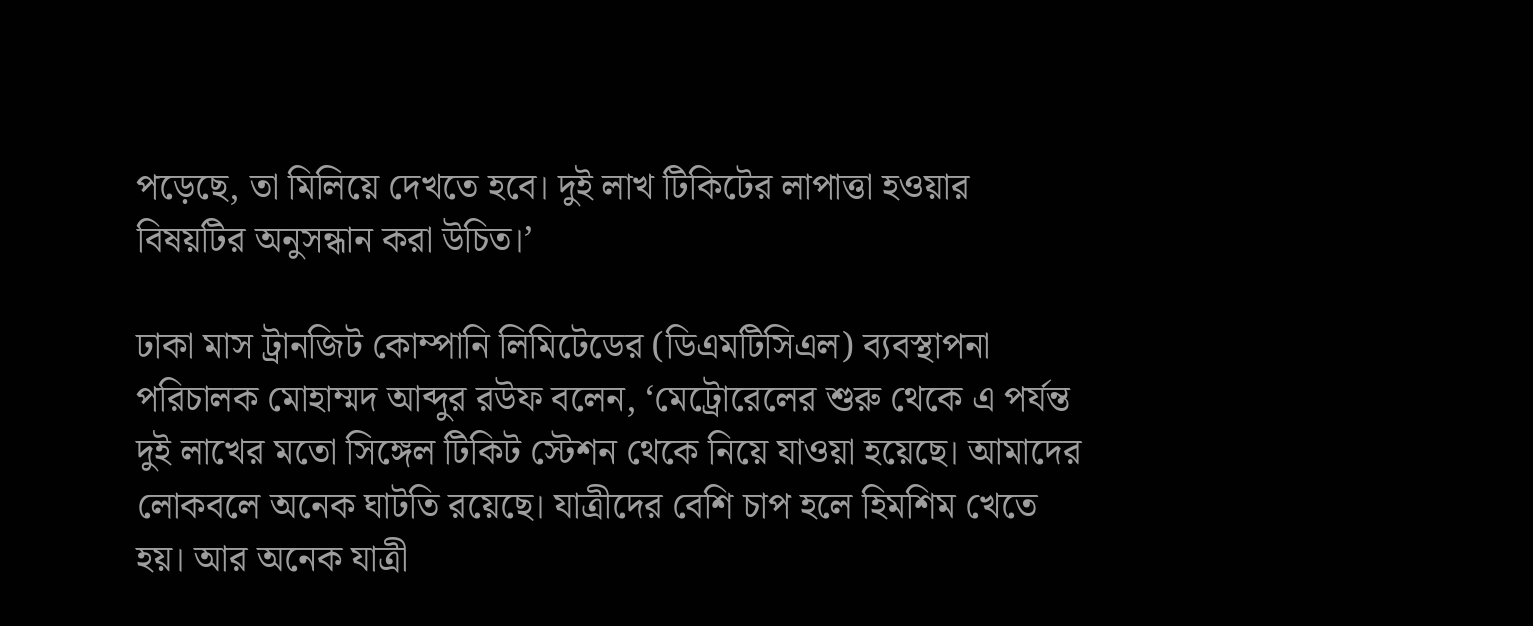পড়েছে, তা মিলিয়ে দেখতে হবে। দুই লাখ টিকিটের লাপাত্তা হওয়ার বিষয়টির অনুসন্ধান করা উচিত।’

ঢাকা মাস ট্রানজিট কোম্পানি লিমিটেডের (ডিএমটিসিএল) ব্যবস্থাপনা পরিচালক মোহাম্মদ আব্দুর রউফ বলেন, ‘মেট্রোরেলের শুরু থেকে এ পর্যন্ত দুই লাখের মতো সিঙ্গেল টিকিট স্টেশন থেকে নিয়ে যাওয়া হয়েছে। আমাদের লোকবলে অনেক ঘাটতি রয়েছে। যাত্রীদের বেশি চাপ হলে হিমশিম খেতে হয়। আর অনেক যাত্রী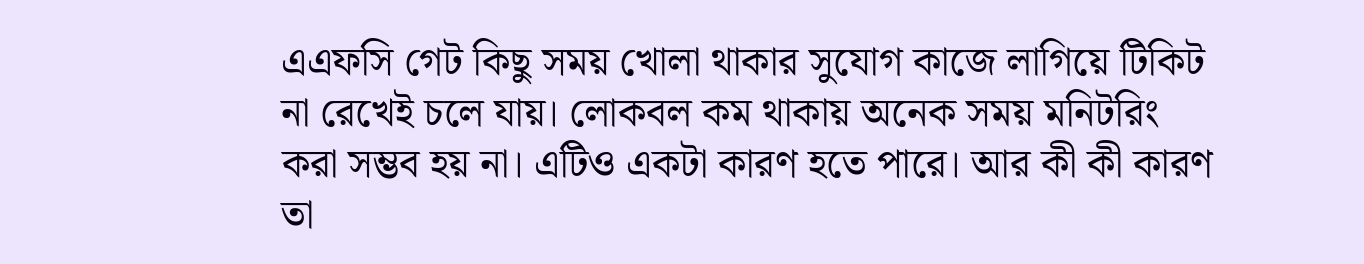এএফসি গেট কিছু সময় খোলা থাকার সুযোগ কাজে লাগিয়ে টিকিট না রেখেই চলে যায়। লোকবল কম থাকায় অনেক সময় মনিটরিং করা সম্ভব হয় না। এটিও একটা কারণ হতে পারে। আর কী কী কারণ তা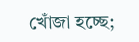খোঁজা হচ্ছে;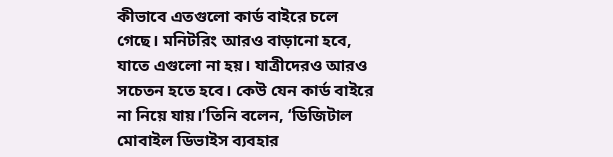কীভাবে এতগুলো কার্ড বাইরে চলে গেছে। মনিটরিং আরও বাড়ানো হবে, যাতে এগুলো না হয়। যাত্রীদেরও আরও সচেতন হতে হবে। কেউ যেন কার্ড বাইরে না নিয়ে যায়।’তিনি বলেন, ‘ডিজিটাল মোবাইল ডিভাইস ব্যবহার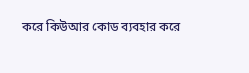করে কিউআর কোড ব্যবহার করে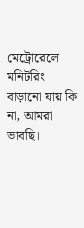মেট্রোরেলে মনিটরিং বাড়ানো যায় কি না, আমরা ভাবছি।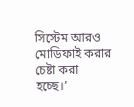সিস্টেম আরও মোডিফাই করার চেষ্টা করা হচ্ছে।’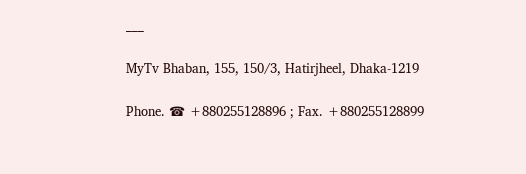___

MyTv Bhaban, 155, 150/3, Hatirjheel, Dhaka-1219

Phone. ☎ +880255128896 ; Fax. +880255128899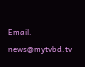Email. news@mytvbd.tv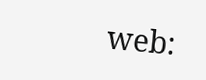web: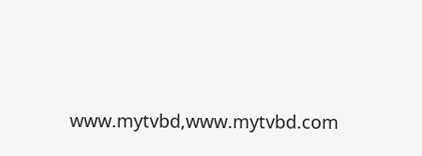www.mytvbd,www.mytvbd.com